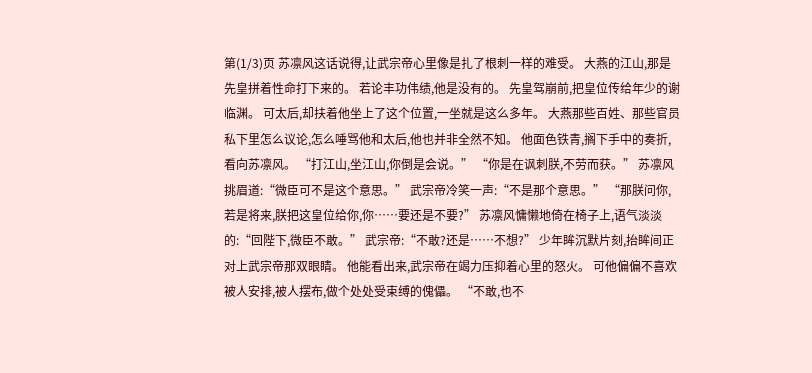第(1/3)页 苏凛风这话说得,让武宗帝心里像是扎了根刺一样的难受。 大燕的江山,那是先皇拼着性命打下来的。 若论丰功伟绩,他是没有的。 先皇驾崩前,把皇位传给年少的谢临渊。 可太后,却扶着他坐上了这个位置,一坐就是这么多年。 大燕那些百姓、那些官员私下里怎么议论,怎么唾骂他和太后,他也并非全然不知。 他面色铁青,搁下手中的奏折,看向苏凛风。 “打江山,坐江山,你倒是会说。” “你是在讽刺朕,不劳而获。” 苏凛风挑眉道:“微臣可不是这个意思。” 武宗帝冷笑一声:“不是那个意思。” “那朕问你,若是将来,朕把这皇位给你,你……要还是不要?” 苏凛风慵懒地倚在椅子上,语气淡淡的:“回陛下,微臣不敢。” 武宗帝:“不敢?还是……不想?” 少年眸沉默片刻,抬眸间正对上武宗帝那双眼睛。 他能看出来,武宗帝在竭力压抑着心里的怒火。 可他偏偏不喜欢被人安排,被人摆布,做个处处受束缚的傀儡。 “不敢,也不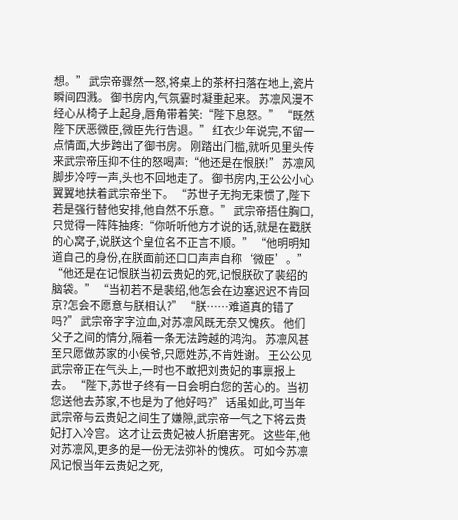想。” 武宗帝骤然一怒,将桌上的茶杯扫落在地上,瓷片瞬间四溅。 御书房内,气氛霎时凝重起来。 苏凛风漫不经心从椅子上起身,唇角带着笑:“陛下息怒。” “既然陛下厌恶微臣,微臣先行告退。” 红衣少年说完,不留一点情面,大步跨出了御书房。 刚踏出门槛,就听见里头传来武宗帝压抑不住的怒喝声:“他还是在恨朕!” 苏凛风脚步冷哼一声,头也不回地走了。 御书房内,王公公小心翼翼地扶着武宗帝坐下。 “苏世子无拘无束惯了,陛下若是强行替他安排,他自然不乐意。” 武宗帝捂住胸口,只觉得一阵阵抽疼:“你听听他方才说的话,就是在戳朕的心窝子,说朕这个皇位名不正言不顺。” “他明明知道自己的身份,在朕面前还口口声声自称‘微臣’。” “他还是在记恨朕当初云贵妃的死,记恨朕砍了裴绍的脑袋。” “当初若不是裴绍,他怎会在边塞迟迟不肯回京?怎会不愿意与朕相认?” “朕……难道真的错了吗?” 武宗帝字字泣血,对苏凛风既无奈又愧疚。 他们父子之间的情分,隔着一条无法跨越的鸿沟。 苏凛风甚至只愿做苏家的小侯爷,只愿姓苏,不肯姓谢。 王公公见武宗帝正在气头上,一时也不敢把刘贵妃的事禀报上去。 “陛下,苏世子终有一日会明白您的苦心的。当初您送他去苏家,不也是为了他好吗?” 话虽如此,可当年武宗帝与云贵妃之间生了嫌隙,武宗帝一气之下将云贵妃打入冷宫。 这才让云贵妃被人折磨害死。 这些年,他对苏凛风,更多的是一份无法弥补的愧疚。 可如今苏凛风记恨当年云贵妃之死,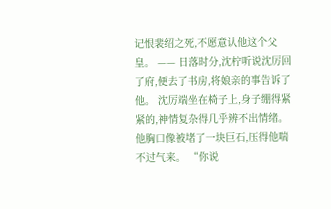记恨裴绍之死,不愿意认他这个父皇。 —— 日落时分,沈柠听说沈厉回了府,便去了书房,将娘亲的事告诉了他。 沈厉端坐在椅子上,身子绷得紧紧的,神情复杂得几乎辨不出情绪。 他胸口像被堵了一块巨石,压得他喘不过气来。 “你说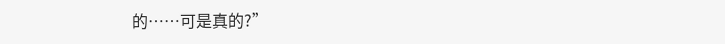的……可是真的?”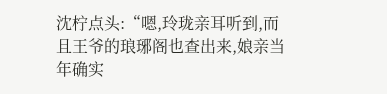沈柠点头:“嗯,玲珑亲耳听到,而且王爷的琅琊阁也查出来,娘亲当年确实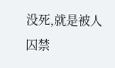没死,就是被人囚禁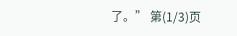了。” 第(1/3)页